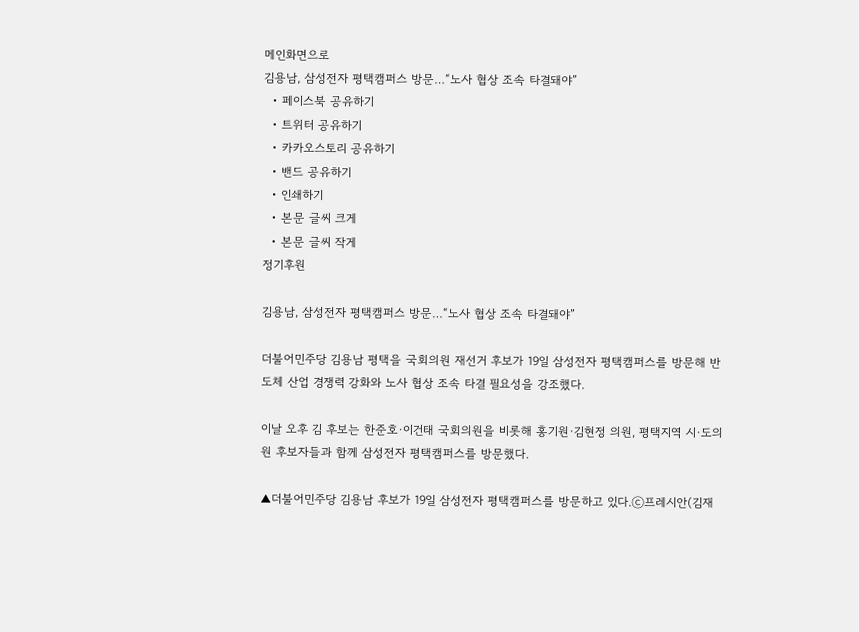메인화면으로
김용남, 삼성전자 평택캠퍼스 방문…“노사 협상 조속 타결돼야”
  • 페이스북 공유하기
  • 트위터 공유하기
  • 카카오스토리 공유하기
  • 밴드 공유하기
  • 인쇄하기
  • 본문 글씨 크게
  • 본문 글씨 작게
정기후원

김용남, 삼성전자 평택캠퍼스 방문…“노사 협상 조속 타결돼야”

더불어민주당 김용남 평택을 국회의원 재선거 후보가 19일 삼성전자 평택캠퍼스를 방문해 반도체 산업 경쟁력 강화와 노사 협상 조속 타결 필요성을 강조했다.

이날 오후 김 후보는 한준호·이건태 국회의원을 비롯해 홍기원·김현정 의원, 평택지역 시·도의원 후보자들과 함께 삼성전자 평택캠퍼스를 방문했다.

▲더불어민주당 김용남 후보가 19일 삼성전자 평택캠퍼스를 방문하고 있다.ⓒ프레시안(김재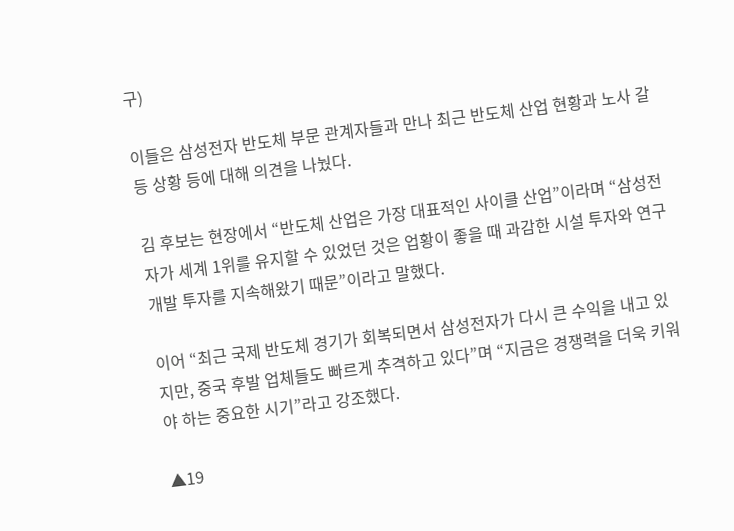구)

이들은 삼성전자 반도체 부문 관계자들과 만나 최근 반도체 산업 현황과 노사 갈등 상황 등에 대해 의견을 나눴다.

김 후보는 현장에서 “반도체 산업은 가장 대표적인 사이클 산업”이라며 “삼성전자가 세계 1위를 유지할 수 있었던 것은 업황이 좋을 때 과감한 시설 투자와 연구개발 투자를 지속해왔기 때문”이라고 말했다.

이어 “최근 국제 반도체 경기가 회복되면서 삼성전자가 다시 큰 수익을 내고 있지만, 중국 후발 업체들도 빠르게 추격하고 있다”며 “지금은 경쟁력을 더욱 키워야 하는 중요한 시기”라고 강조했다.

▲19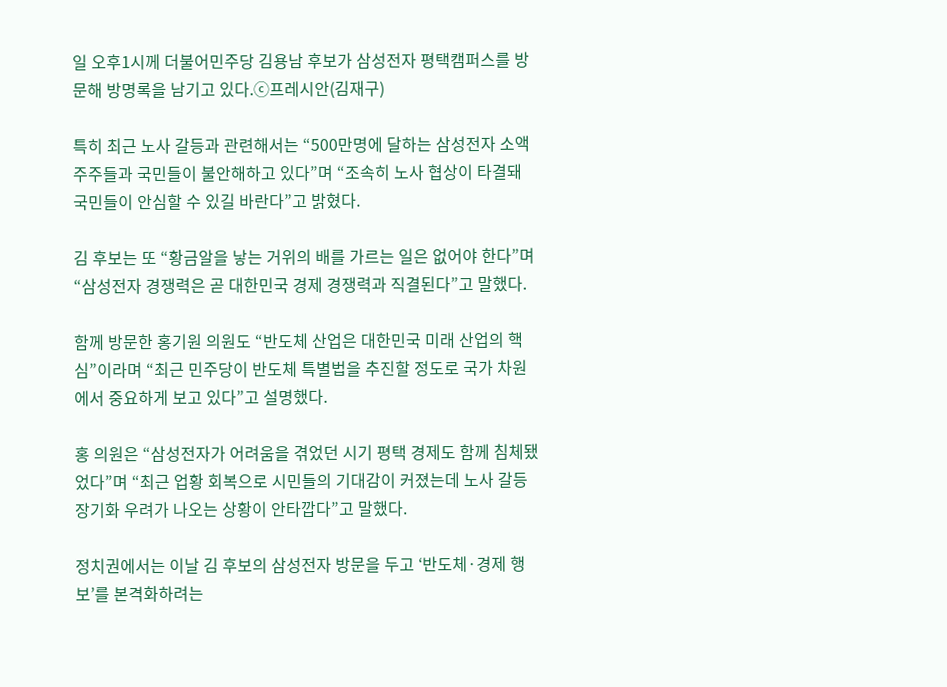일 오후1시께 더불어민주당 김용남 후보가 삼성전자 평택캠퍼스를 방문해 방명록을 남기고 있다.ⓒ프레시안(김재구)

특히 최근 노사 갈등과 관련해서는 “500만명에 달하는 삼성전자 소액주주들과 국민들이 불안해하고 있다”며 “조속히 노사 협상이 타결돼 국민들이 안심할 수 있길 바란다”고 밝혔다.

김 후보는 또 “황금알을 낳는 거위의 배를 가르는 일은 없어야 한다”며 “삼성전자 경쟁력은 곧 대한민국 경제 경쟁력과 직결된다”고 말했다.

함께 방문한 홍기원 의원도 “반도체 산업은 대한민국 미래 산업의 핵심”이라며 “최근 민주당이 반도체 특별법을 추진할 정도로 국가 차원에서 중요하게 보고 있다”고 설명했다.

홍 의원은 “삼성전자가 어려움을 겪었던 시기 평택 경제도 함께 침체됐었다”며 “최근 업황 회복으로 시민들의 기대감이 커졌는데 노사 갈등 장기화 우려가 나오는 상황이 안타깝다”고 말했다.

정치권에서는 이날 김 후보의 삼성전자 방문을 두고 ‘반도체·경제 행보’를 본격화하려는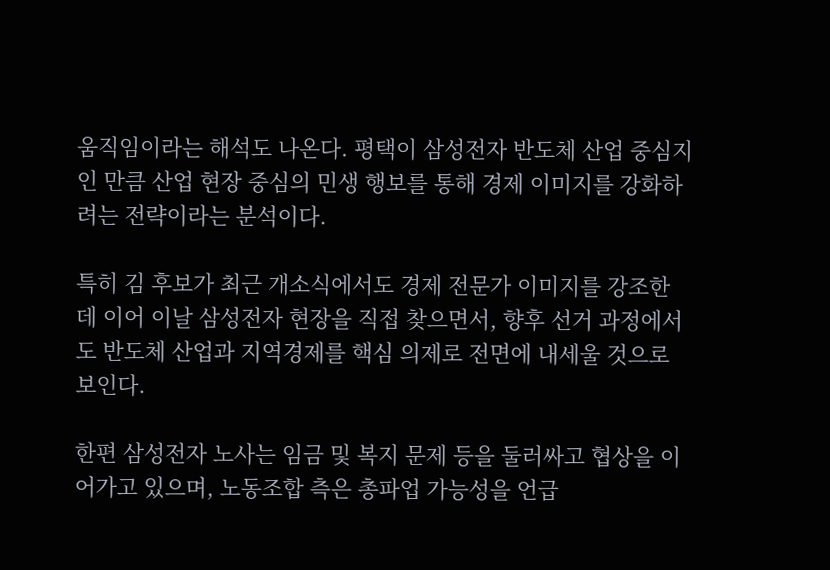움직임이라는 해석도 나온다. 평택이 삼성전자 반도체 산업 중심지인 만큼 산업 현장 중심의 민생 행보를 통해 경제 이미지를 강화하려는 전략이라는 분석이다.

특히 김 후보가 최근 개소식에서도 경제 전문가 이미지를 강조한 데 이어 이날 삼성전자 현장을 직접 찾으면서, 향후 선거 과정에서도 반도체 산업과 지역경제를 핵심 의제로 전면에 내세울 것으로 보인다.

한편 삼성전자 노사는 임금 및 복지 문제 등을 둘러싸고 협상을 이어가고 있으며, 노동조합 측은 총파업 가능성을 언급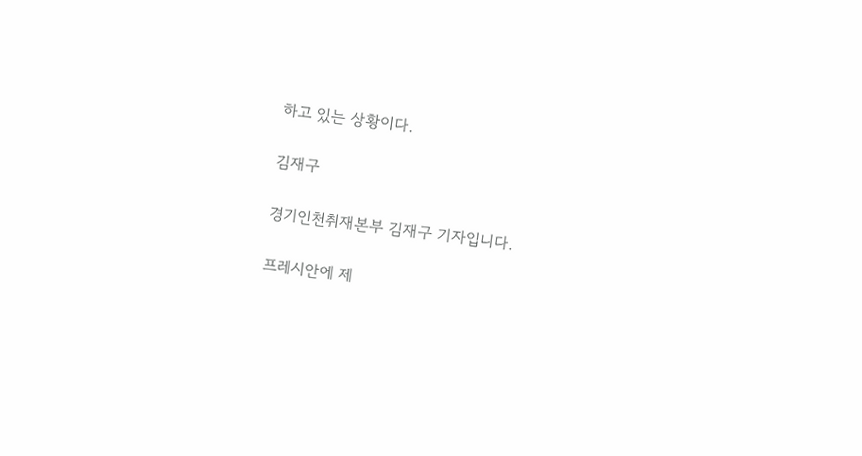하고 있는 상황이다.

김재구

경기인천취재본부 김재구 기자입니다.

프레시안에 제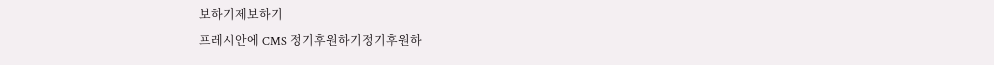보하기제보하기
프레시안에 CMS 정기후원하기정기후원하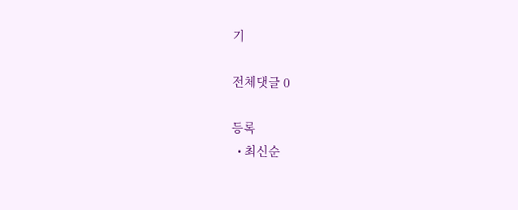기

전체댓글 0

등록
  • 최신순